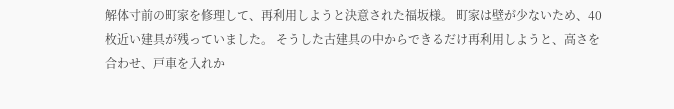解体寸前の町家を修理して、再利用しようと決意された福坂様。 町家は壁が少ないため、40枚近い建具が残っていました。 そうした古建具の中からできるだけ再利用しようと、高さを合わせ、戸車を入れか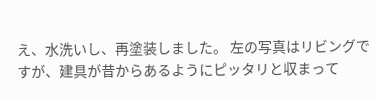え、水洗いし、再塗装しました。 左の写真はリビングですが、建具が昔からあるようにピッタリと収まって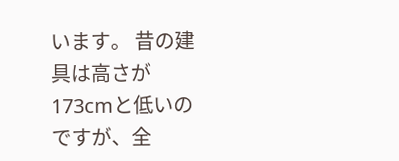います。 昔の建具は高さが173cmと低いのですが、全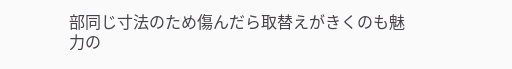部同じ寸法のため傷んだら取替えがきくのも魅力の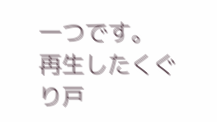一つです。
再生したくぐり戸